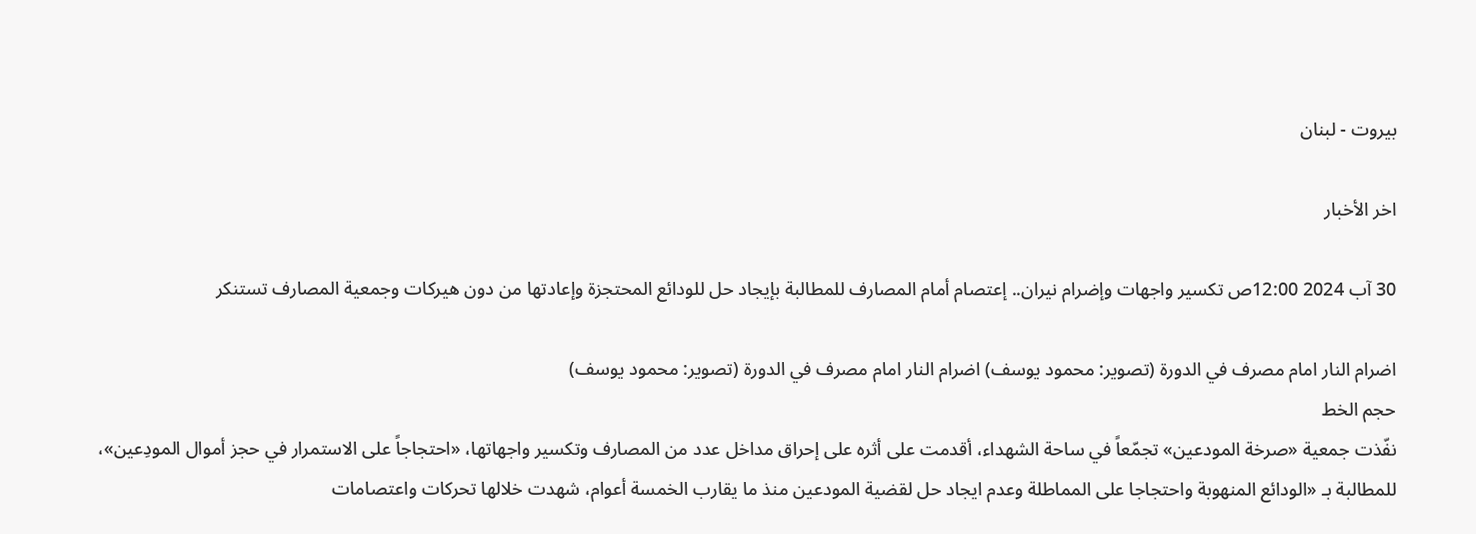بيروت - لبنان

اخر الأخبار

30 آب 2024 12:00ص تكسير واجهات وإضرام نيران.. إعتصام أمام المصارف للمطالبة بإيجاد حل للودائع المحتجزة وإعادتها من دون هيركات وجمعية المصارف تستنكر

اضرام النار امام مصرف في الدورة (تصوير: محمود يوسف) اضرام النار امام مصرف في الدورة (تصوير: محمود يوسف)
حجم الخط
نفّذت جمعية «صرخة المودعين» تجمّعاً في ساحة الشهداء، أقدمت على أثره على إحراق مداخل عدد من المصارف وتكسير واجهاتها، «احتجاجاً على الاستمرار في حجز أموال المودِعين»، للمطالبة بـ «الودائع المنهوبة واحتجاجا على المماطلة وعدم ايجاد حل لقضية المودعين منذ ما يقارب الخمسة أعوام، شهدت خلالها تحركات واعتصامات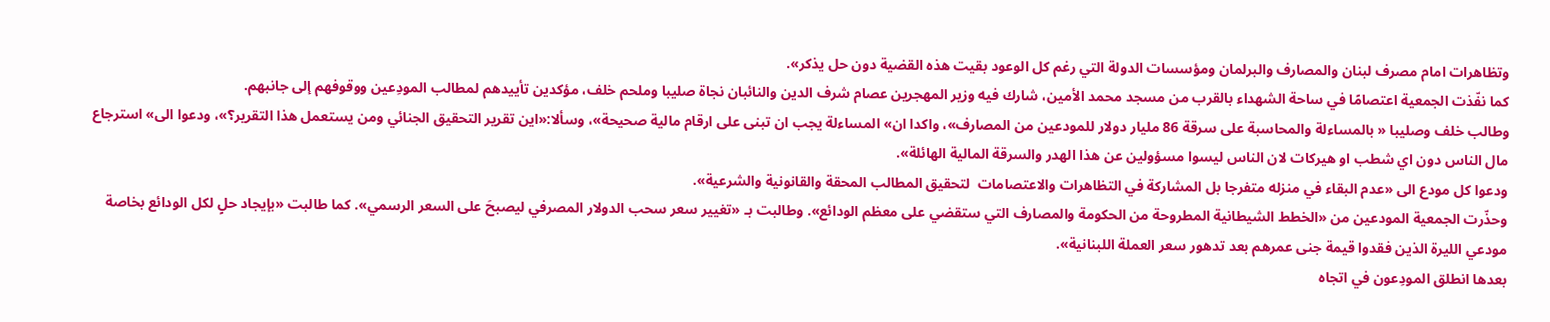وتظاهرات امام مصرف لبنان والمصارف والبرلمان ومؤسسات الدولة التي رغم كل الوعود بقيت هذه القضية دون حل يذكر».
كما نفّذت الجمعية اعتصامًا في ساحة الشهداء بالقرب من مسجد محمد الأمين، شارك فيه وزير المهجرين عصام شرف الدين والنائبان نجاة صليبا وملحم خلف، مؤكدين تأييدهم لمطالب المودِعين ووقوفهم إلى جانبهم.
وطالب خلف وصليبا « بالمساءلة والمحاسبة على سرقة 86 مليار دولار للمودعين من المصارف»، واكدا ان» المساءلة يجب ان تبنى على ارقام مالية صحيحة»، وسألا:«اين تقرير التحقيق الجنائي ومن يستعمل هذا التقرير؟»، ودعوا الى» استرجاع مال الناس دون اي شطب او هيركات لان الناس ليسوا مسؤولين عن هذا الهدر والسرقة المالية الهائلة».
ودعوا كل مودع الى «عدم البقاء في منزله متفرجا بل المشاركة في التظاهرات والاعتصامات  لتحقيق المطالب المحقة والقانونية والشرعية».
وحذّرت الجمعية المودعين من «الخطط الشيطانية المطروحة من الحكومة والمصارف التي ستقضي على معظم الودائع». وطالبت بـ «تغيير سعر سحب الدولار المصرفي ليصبحَ على السعر الرسمي». كما طالبت «بإيجاد حلٍ لكل الودائع بخاصة مودعي الليرة الذين فقدوا قيمة جنى عمرهم بعد تدهور سعر العملة اللبنانية».
بعدها انطلق المودِعون في اتجاه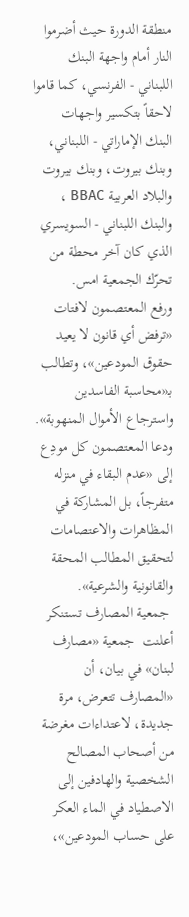منطقة الدورة حيث أضرموا النار أمام واجهة البنك  اللبناني - الفرنسي، كما قاموا لاحقاً بتكسير واجهات البنك الإماراتي - اللبناني، وبنك بيروت، وبنك بيروت والبلاد العربية BBAC ، والبنك اللبناني - السويسري الذي كان آخر محطة من تحرّك الجمعية امس.
ورفع المعتصمون لافتات «ترفض أي قانون لا يعيد حقوق المودعين»، وتطالب بـ«محاسبة الفاسدين واسترجاع الأموال المنهوبة».
ودعا المعتصمون كل مودِع إلى «عدم البقاء في منزله متفرجاً، بل المشاركة في المظاهرات والاعتصامات لتحقيق المطالب المحقة والقانونية والشرعية».
 جمعية المصارف تستنكر
أعلنت  جمعية «مصارف لبنان» في بيان، أن «المصارف تتعرض، مرة جديدة، لاعتداءات مغرضة من أصحاب المصالح الشخصية والهادفين إلى الاصطياد في الماء العكر على حساب المودعين»،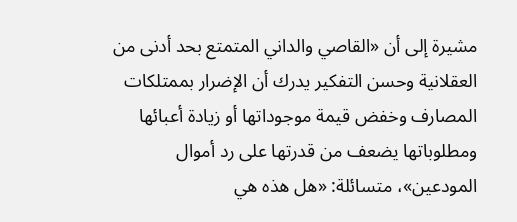مشيرة إلى أن «القاصي والداني المتمتع بحد أدنى من العقلانية وحسن التفكير يدرك أن الإضرار بممتلكات المصارف وخفض قيمة موجوداتها أو زيادة أعبائها ومطلوباتها يضعف من قدرتها على رد أموال المودعين»، متسائلة: «هل هذه هي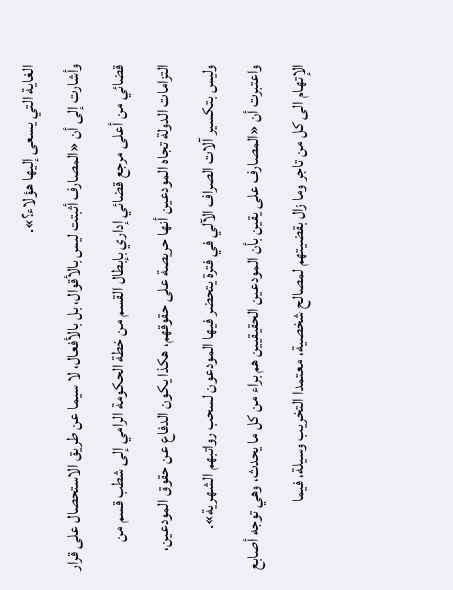الغاية التي يسعى إليها هؤلاء؟».
وأشارت إلى أن «المصارف أثبتت ليس بالأقوال، بل بالأفعال، لا سيما عن طريق الاستحصال على قرار قضائي من أعلى مرجع قضائي إداري بإبطال القسم من خطة الحكومة الرامي إلى شطب قسم من التزامات الدولة تجاه المودعين أنها حريصة على حقوقهم، هكذا يكون الدفاع عن حقوق المودعين، وليس بتكسير آلات الصراف الآلي في فترة يتحضر فيها المودعون لسحب رواتبهم الشهرية».
واعتبرت أن «المصارف على يقين بأن المودعين الحقيقيين هم براء من كل ما يحدث، وهي توجه أصابع الإتهام الى كل من تاجر وما زال بقضيتهم لمصالح شخصية، معتمدا التخريب وسيلة، فيما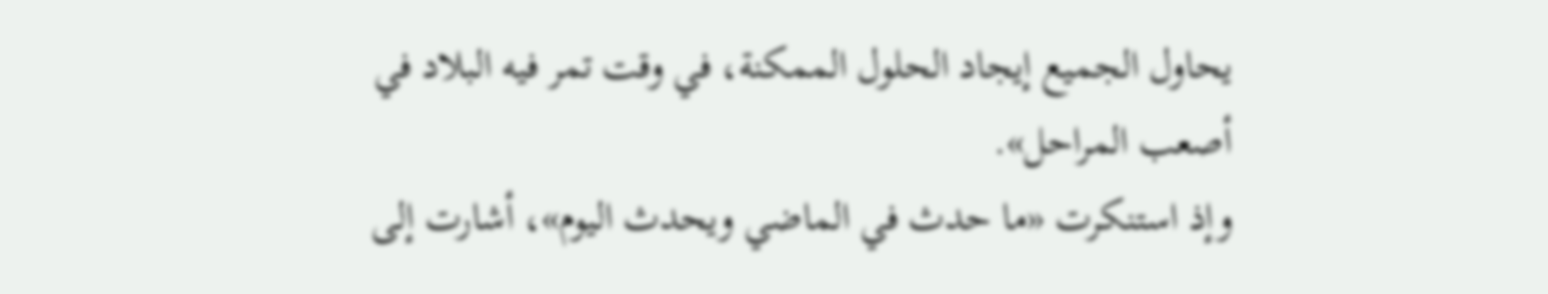يحاول الجميع إيجاد الحلول الممكنة، في وقت تمر فيه البلاد في أصعب المراحل».
وإذ استنكرت «ما حدث في الماضي ويحدث اليوم»، أشارت إلى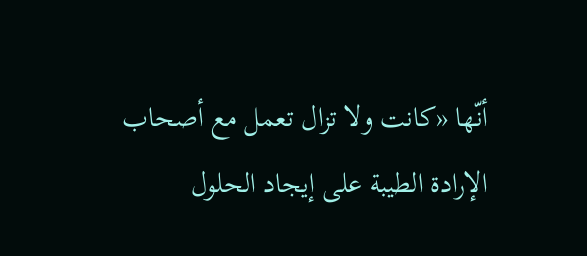أنّها «كانت ولا تزال تعمل مع أصحاب الإرادة الطيبة على إيجاد الحلول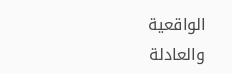الواقعية والعادلة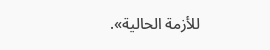للأزمة الحالية».